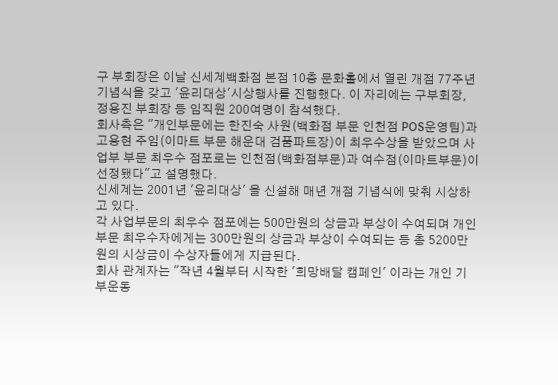구 부회장은 이날 신세계백화점 본점 10층 문화홀에서 열린 개점 77주년 기념식을 갖고 '윤리대상'시상행사를 진행했다. 이 자리에는 구부회장, 정용진 부회장 등 임직원 200여명이 참석했다.
회사측은 "개인부문에는 한진숙 사원(백화점 부문 인천점 POS운영팀)과 고용현 주임(이마트 부문 해운대 검품파트장)이 최우수상을 받았으며 사업부 부문 최우수 점포로는 인천점(백화점부문)과 여수점(이마트부문)이 선정됐다"고 설명했다.
신세계는 2001년 '윤리대상' 을 신설해 매년 개점 기념식에 맞춰 시상하고 있다.
각 사업부문의 최우수 점포에는 500만원의 상금과 부상이 수여되며 개인 부문 최우수자에게는 300만원의 상금과 부상이 수여되는 등 총 5200만원의 시상금이 수상자들에게 지급된다.
회사 관계자는 "작년 4월부터 시작한 '희망배달 캠페인' 이라는 개인 기부운동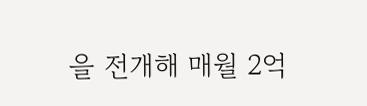을 전개해 매월 2억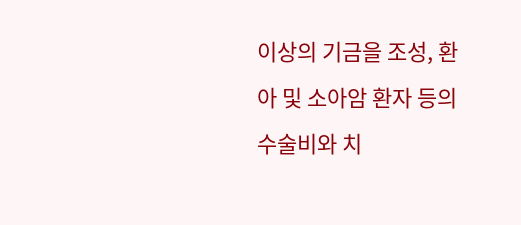이상의 기금을 조성, 환아 및 소아암 환자 등의 수술비와 치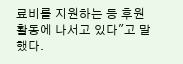료비를 지원하는 등 후원활동에 나서고 있다"고 말했다.